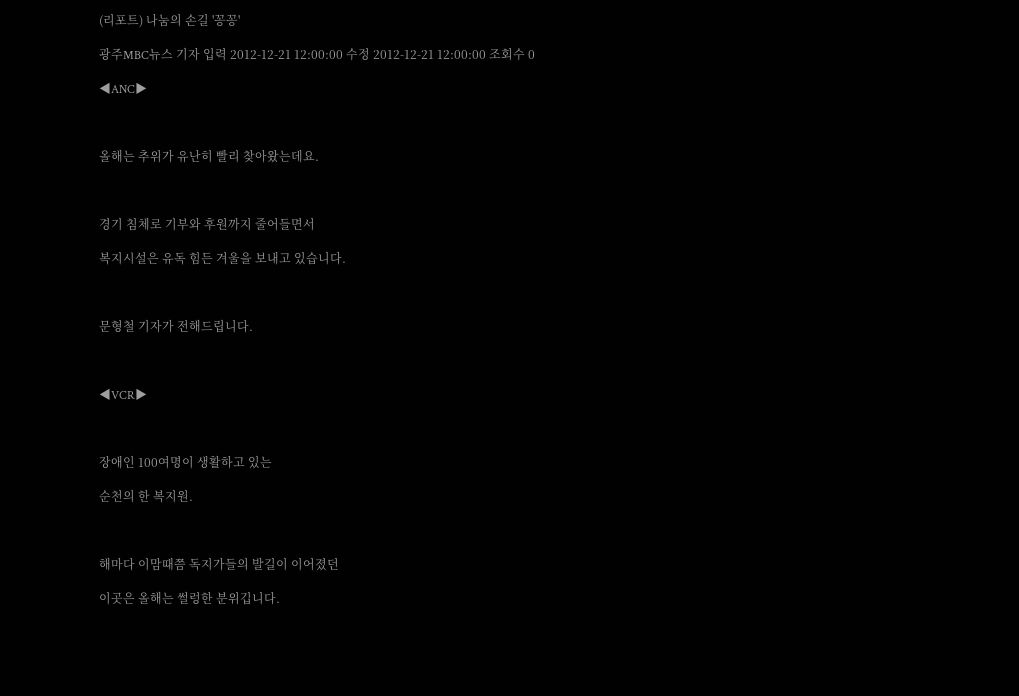(리포트) 나눔의 손길 '꽁꽁'

광주MBC뉴스 기자 입력 2012-12-21 12:00:00 수정 2012-12-21 12:00:00 조회수 0

◀ANC▶



올해는 추위가 유난히 빨리 찾아왔는데요.



경기 침체로 기부와 후원까지 줄어들면서

복지시설은 유독 힘든 겨울을 보내고 있습니다.



문형철 기자가 전해드립니다.



◀VCR▶



장애인 100여명이 생활하고 있는

순천의 한 복지원.



해마다 이맘때쯤 독지가들의 발길이 이어졌던

이곳은 올해는 썰렁한 분위깁니다.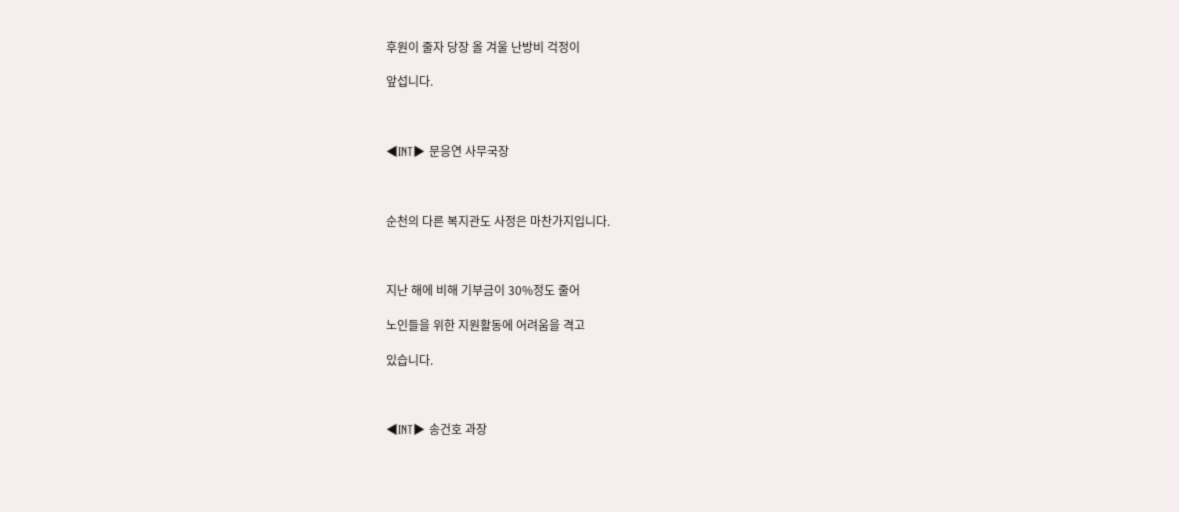후원이 줄자 당장 올 겨울 난방비 걱정이

앞섭니다.



◀INT▶ 문응연 사무국장



순천의 다른 복지관도 사정은 마찬가지입니다.



지난 해에 비해 기부금이 30%정도 줄어

노인들을 위한 지원활동에 어려움을 격고

있습니다.



◀INT▶ 송건호 과장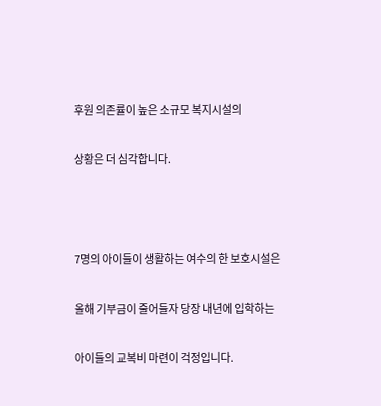후원 의존률이 높은 소규모 복지시설의

상황은 더 심각합니다.



7명의 아이들이 생활하는 여수의 한 보호시설은

올해 기부금이 줄어들자 당장 내년에 입학하는

아이들의 교복비 마련이 걱정입니다.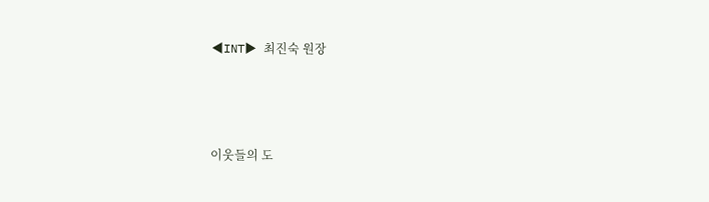◀INT▶ 최진숙 원장



이웃들의 도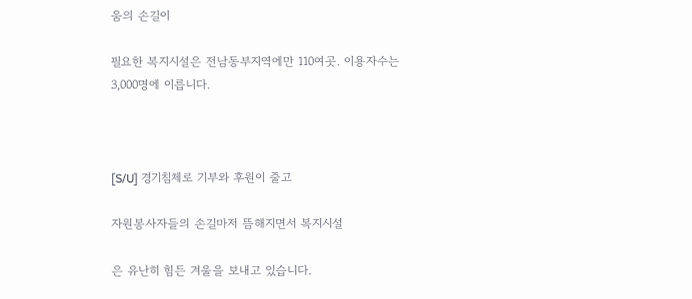움의 손길이

필요한 복지시설은 전남동부지역에만 110여곳. 이용자수는 3,000명에 이릅니다.



[S/U] 경기침체로 기부와 후원이 줄고

자원봉사자들의 손길마저 뜸해지면서 복지시설

은 유난히 힘든 겨울을 보내고 있습니다.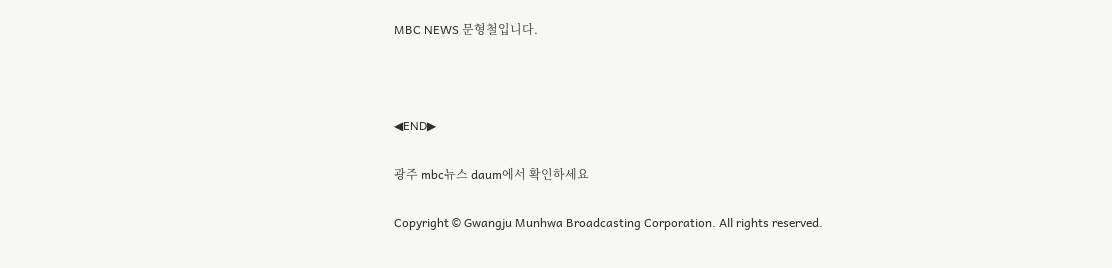MBC NEWS 문형철입니다.



◀END▶

광주 mbc뉴스 daum에서 확인하세요

Copyright © Gwangju Munhwa Broadcasting Corporation. All rights reserved.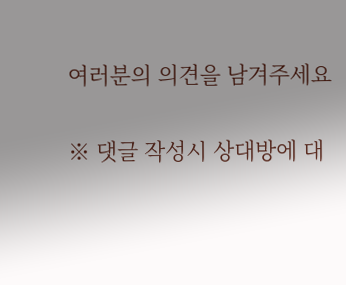여러분의 의견을 남겨주세요

※ 댓글 작성시 상대방에 대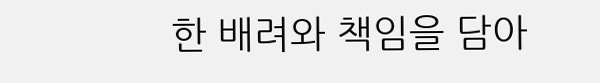한 배려와 책임을 담아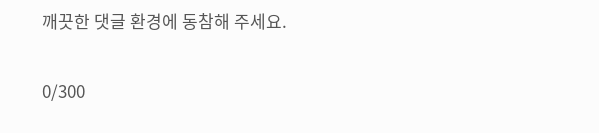깨끗한 댓글 환경에 동참해 주세요.

0/300